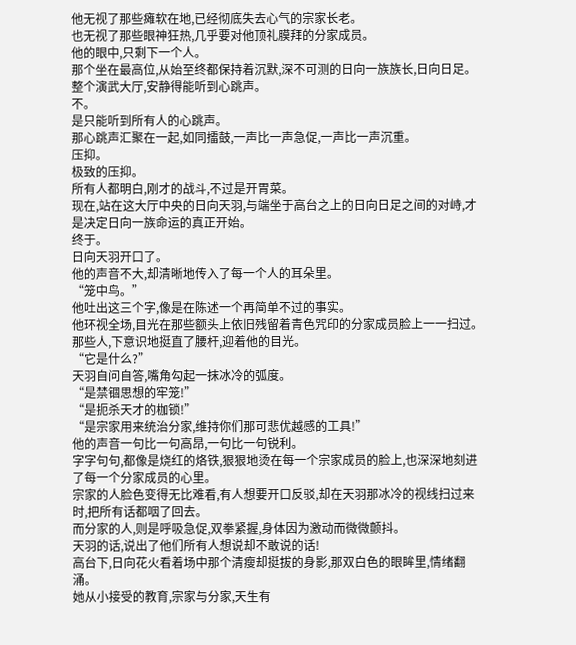他无视了那些瘫软在地,已经彻底失去心气的宗家长老。
也无视了那些眼神狂热,几乎要对他顶礼膜拜的分家成员。
他的眼中,只剩下一个人。
那个坐在最高位,从始至终都保持着沉默,深不可测的日向一族族长,日向日足。
整个演武大厅,安静得能听到心跳声。
不。
是只能听到所有人的心跳声。
那心跳声汇聚在一起,如同擂鼓,一声比一声急促,一声比一声沉重。
压抑。
极致的压抑。
所有人都明白,刚才的战斗,不过是开胃菜。
现在,站在这大厅中央的日向天羽,与端坐于高台之上的日向日足之间的对峙,才是决定日向一族命运的真正开始。
终于。
日向天羽开口了。
他的声音不大,却清晰地传入了每一个人的耳朵里。
“笼中鸟。”
他吐出这三个字,像是在陈述一个再简单不过的事实。
他环视全场,目光在那些额头上依旧残留着青色咒印的分家成员脸上一一扫过。
那些人,下意识地挺直了腰杆,迎着他的目光。
“它是什么?”
天羽自问自答,嘴角勾起一抹冰冷的弧度。
“是禁锢思想的牢笼!”
“是扼杀天才的枷锁!”
“是宗家用来统治分家,维持你们那可悲优越感的工具!”
他的声音一句比一句高昂,一句比一句锐利。
字字句句,都像是烧红的烙铁,狠狠地烫在每一个宗家成员的脸上,也深深地刻进了每一个分家成员的心里。
宗家的人脸色变得无比难看,有人想要开口反驳,却在天羽那冰冷的视线扫过来时,把所有话都咽了回去。
而分家的人,则是呼吸急促,双拳紧握,身体因为激动而微微颤抖。
天羽的话,说出了他们所有人想说却不敢说的话!
高台下,日向花火看着场中那个清瘦却挺拔的身影,那双白色的眼眸里,情绪翻涌。
她从小接受的教育,宗家与分家,天生有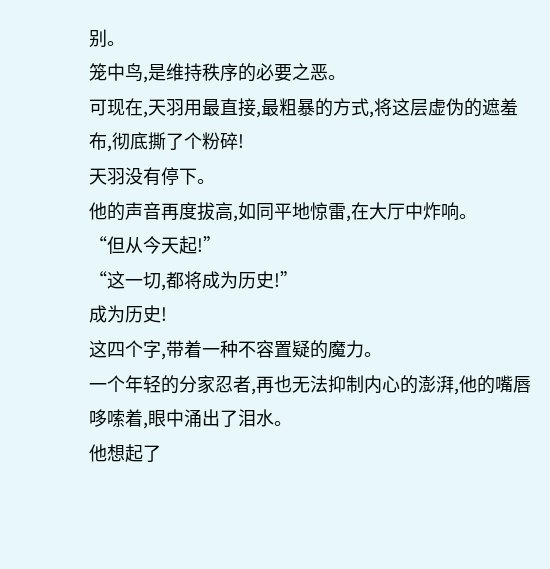别。
笼中鸟,是维持秩序的必要之恶。
可现在,天羽用最直接,最粗暴的方式,将这层虚伪的遮羞布,彻底撕了个粉碎!
天羽没有停下。
他的声音再度拔高,如同平地惊雷,在大厅中炸响。
“但从今天起!”
“这一切,都将成为历史!”
成为历史!
这四个字,带着一种不容置疑的魔力。
一个年轻的分家忍者,再也无法抑制内心的澎湃,他的嘴唇哆嗦着,眼中涌出了泪水。
他想起了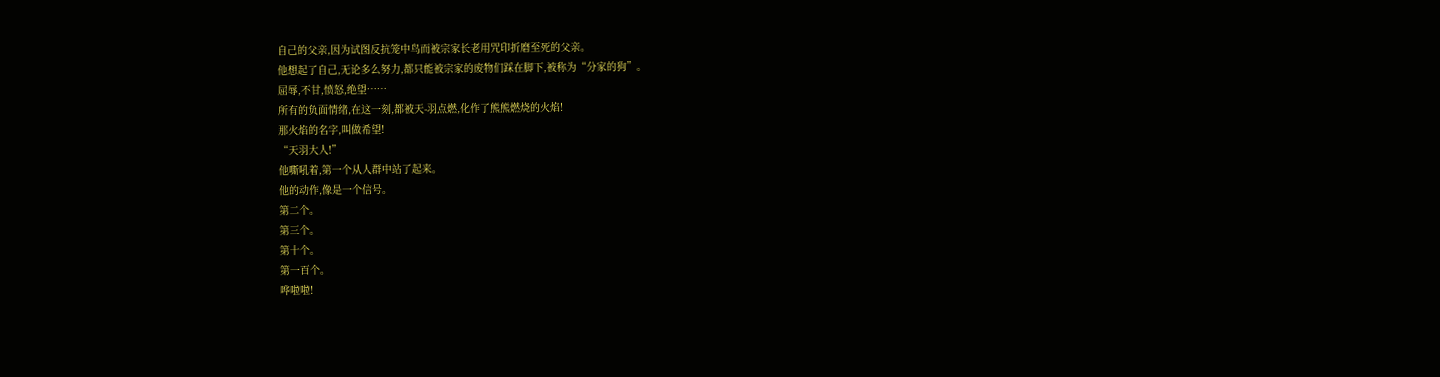自己的父亲,因为试图反抗笼中鸟而被宗家长老用咒印折磨至死的父亲。
他想起了自己,无论多么努力,都只能被宗家的废物们踩在脚下,被称为“分家的狗”。
屈辱,不甘,愤怒,绝望……
所有的负面情绪,在这一刻,都被天-羽点燃,化作了熊熊燃烧的火焰!
那火焰的名字,叫做希望!
“天羽大人!”
他嘶吼着,第一个从人群中站了起来。
他的动作,像是一个信号。
第二个。
第三个。
第十个。
第一百个。
哗啦啦!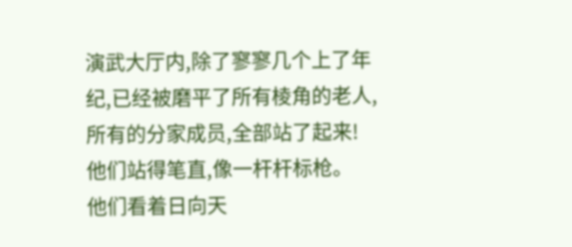演武大厅内,除了寥寥几个上了年纪,已经被磨平了所有棱角的老人,所有的分家成员,全部站了起来!
他们站得笔直,像一杆杆标枪。
他们看着日向天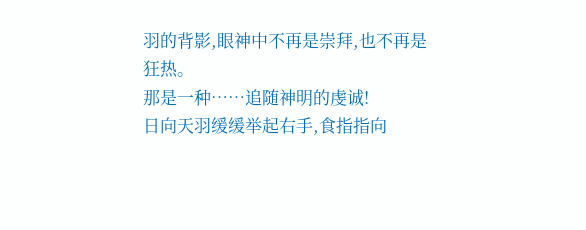羽的背影,眼神中不再是崇拜,也不再是狂热。
那是一种……追随神明的虔诚!
日向天羽缓缓举起右手,食指指向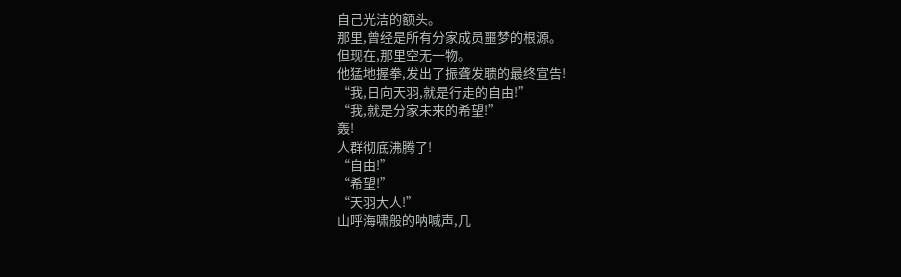自己光洁的额头。
那里,曾经是所有分家成员噩梦的根源。
但现在,那里空无一物。
他猛地握拳,发出了振聋发聩的最终宣告!
“我,日向天羽,就是行走的自由!”
“我,就是分家未来的希望!”
轰!
人群彻底沸腾了!
“自由!”
“希望!”
“天羽大人!”
山呼海啸般的呐喊声,几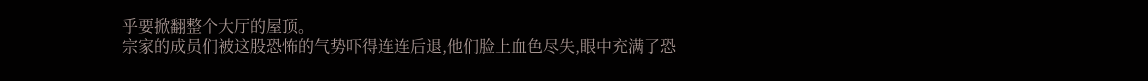乎要掀翻整个大厅的屋顶。
宗家的成员们被这股恐怖的气势吓得连连后退,他们脸上血色尽失,眼中充满了恐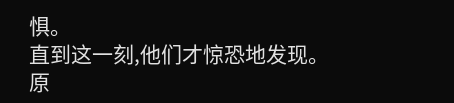惧。
直到这一刻,他们才惊恐地发现。
原